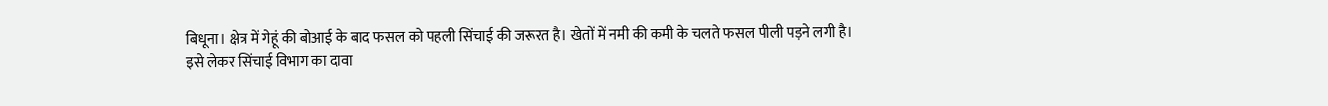बिधूना। क्षेत्र में गेहूं की बोआई के बाद फसल को पहली सिंचाई की जरूरत है। खेतों में नमी की कमी के चलते फसल पीली पड़ने लगी है।
इसे लेकर सिंचाई विभाग का दावा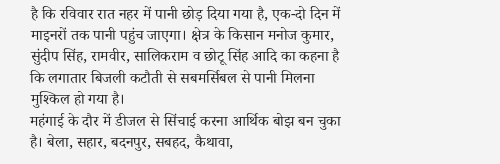है कि रविवार रात नहर में पानी छोड़ दिया गया है, एक-दो दिन में माइनरों तक पानी पहुंच जाएगा। क्षेत्र के किसान मनोज कुमार, सुंदीप सिंह, रामवीर, सालिकराम व छोटू सिंह आदि का कहना है कि लगातार बिजली कटौती से सबमर्सिबल से पानी मिलना मुश्किल हो गया है।
महंगाई के दौर में डीजल से सिंचाई करना आर्थिक बोझ बन चुका है। बेला, सहार, बदनपुर, सबहद, कैथावा,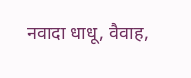नवादा धाधू, वैवाह,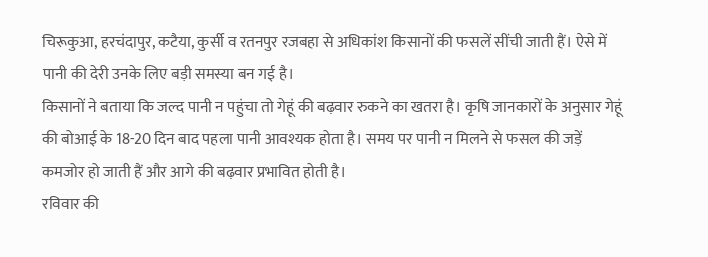चिरूकुआ, हरचंदापुर, कटैया, कुर्सी व रतनपुर रजबहा से अधिकांश किसानों की फसलें सींची जाती हैं। ऐसे में पानी की देरी उनके लिए बड़ी समस्या बन गई है।
किसानों ने बताया कि जल्द पानी न पहुंचा तो गेहूं की बढ़वार रुकने का खतरा है। कृषि जानकारों के अनुसार गेहूं की बोआई के 18-20 दिन बाद पहला पानी आवश्यक होता है। समय पर पानी न मिलने से फसल की जड़ें कमजोर हो जाती हैं और आगे की बढ़वार प्रभावित होती है।
रविवार की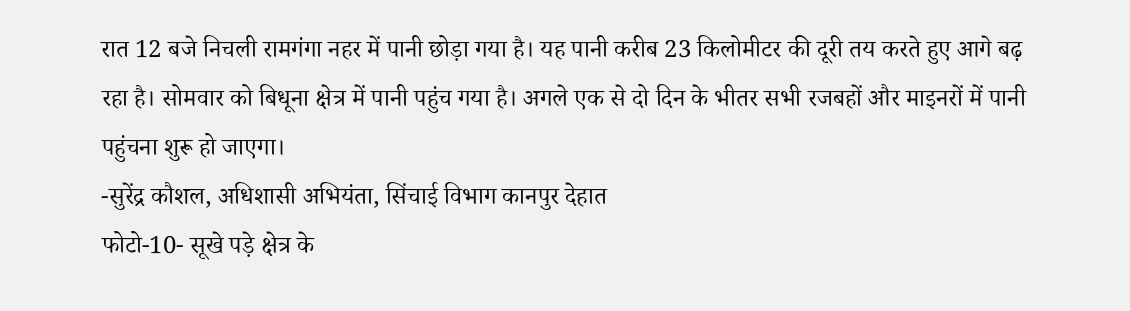रात 12 बजे निचली रामगंगा नहर में पानी छोड़ा गया है। यह पानी करीब 23 किलोमीटर की दूरी तय करते हुए आगे बढ़ रहा है। सोमवार को बिधूना क्षेत्र में पानी पहुंच गया है। अगले एक से दो दिन के भीतर सभी रजबहों और माइनरों में पानी पहुंचना शुरू हो जाएगा।
-सुरेंद्र कौशल, अधिशासी अभियंता, सिंचाई विभाग कानपुर देहात
फोटो-10- सूखे पड़े क्षेत्र के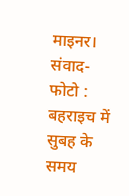माइनर। संवाद- फोटो : बहराइच में सुबह के समय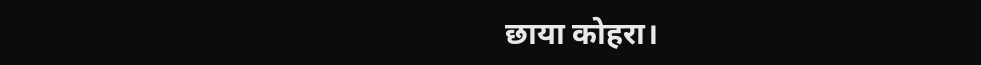छाया कोहरा।